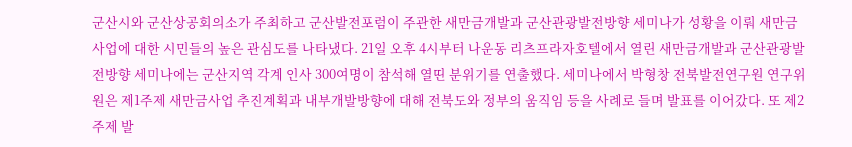군산시와 군산상공회의소가 주최하고 군산발전포럼이 주관한 새만금개발과 군산관광발전방향 세미나가 성황을 이뤄 새만금사업에 대한 시민들의 높은 관심도를 나타냈다. 21일 오후 4시부터 나운동 리츠프라자호텔에서 열린 새만금개발과 군산관광발전방향 세미나에는 군산지역 각계 인사 300여명이 참석해 열띤 분위기를 연출했다. 세미나에서 박형창 전북발전연구원 연구위원은 제1주제 새만금사업 추진계획과 내부개발방향에 대해 전북도와 정부의 움직임 등을 사례로 들며 발표를 이어갔다. 또 제2주제 발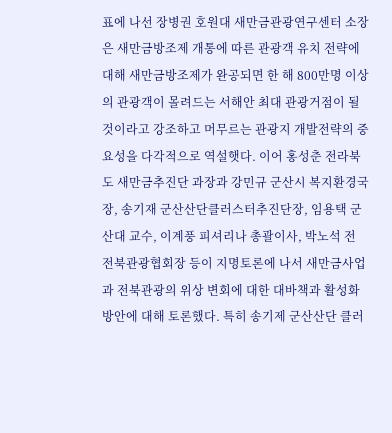표에 나선 장병권 호원대 새만금관광연구센터 소장은 새만금방조제 개통에 따른 관광객 유치 전략에 대해 새만금방조제가 완공되면 한 해 800만명 이상의 관광객이 몰려드는 서해안 최대 관광거점이 될 것이라고 강조하고 머무르는 관광지 개발전략의 중요성을 다각적으로 역설햇다. 이어 홍성춘 전라북도 새만금추진단 과장과 강민규 군산시 복지환경국장, 송기재 군산산단클러스터추진단장, 임용택 군산대 교수, 이계풍 피셔리나 총괄이사, 박노석 전 전북관광협회장 등이 지명토론에 나서 새만금사업과 전북관광의 위상 변회에 대한 대바책과 활성화 방안에 대해 토론했다. 특히 송기제 군산산단 클러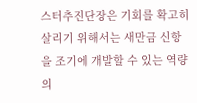스터추진단장은 기회를 확고히 살리기 위해서는 새만금 신항을 조기에 개발할 수 있는 역량의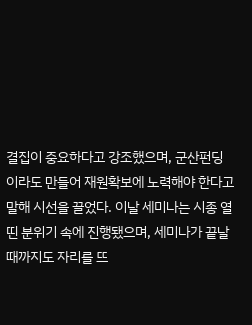결집이 중요하다고 강조했으며, 군산펀딩이라도 만들어 재원확보에 노력해야 한다고 말해 시선을 끌었다. 이날 세미나는 시종 열띤 분위기 속에 진행됐으며, 세미나가 끝날 때까지도 자리를 뜨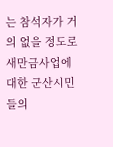는 참석자가 거의 없을 정도로 새만금사업에 대한 군산시민들의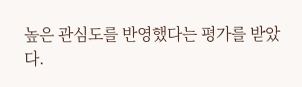높은 관심도를 반영했다는 평가를 받았다.